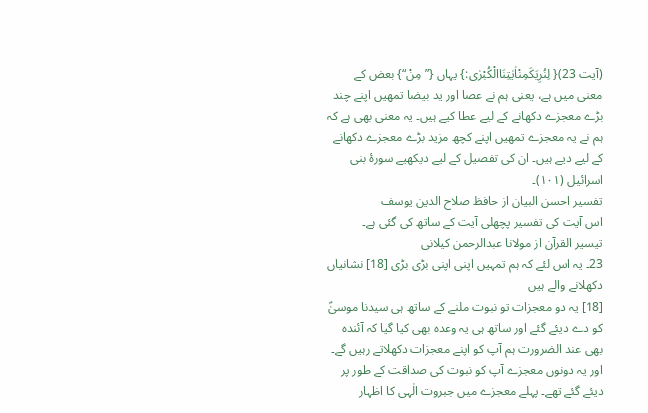(آیت 23){ لِنُرِيَكَمِنْاٰيٰتِنَاالْكُبْرٰى:} یہاں {”مِنْ“} بعض کے معنی میں ہے، یعنی ہم نے عصا اور ید بیضا تمھیں اپنے چند بڑے معجزے دکھانے کے لیے عطا کیے ہیں۔ یہ معنی بھی ہے کہ ہم نے یہ معجزے تمھیں اپنے کچھ مزید بڑے معجزے دکھانے کے لیے دیے ہیں۔ ان کی تفصیل کے لیے دیکھیے سورۂ بنی اسرائیل (۱۰۱)۔
تفسیر احسن البیان از حافظ صلاح الدین یوسف
اس آیت کی تفسیر پچھلی آیت کے ساتھ کی گئی ہے۔
تيسير القرآن از مولانا عبدالرحمن کیلانی
23۔ یہ اس لئے کہ ہم تمہیں اپنی اپنی بڑی بڑی [18] نشانیاں دکھلانے والے ہیں
[18] یہ دو معجزات تو نبوت ملنے کے ساتھ ہی سیدنا موسیٰؑ کو دے دیئے گئے اور ساتھ ہی یہ وعدہ بھی کیا گیا کہ آئندہ بھی عند الضرورت ہم آپ کو اپنے معجزات دکھلاتے رہیں گے۔ اور یہ دونوں معجزے آپ کو نبوت کی صداقت کے طور پر دیئے گئے تھے۔ پہلے معجزے میں جبروت الٰہی کا اظہار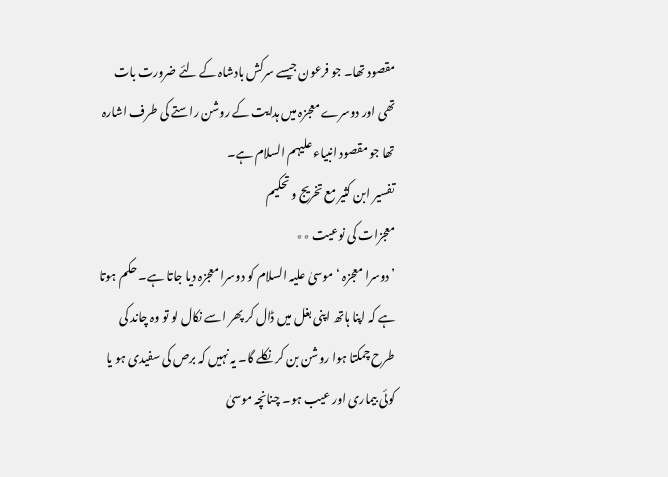مقصود تھا۔ جو فرعون جیسے سرکش بادشاہ کے لئے ضرورت بات تھی اور دوسرے معجزہ میں ہدایت کے روشن راستے کی طرف اشارہ تھا جو مقصود انبیاء علیہم السلام ہے۔
تفسیر ابن کثیر مع تخریج و تحکیم
معجزات کی نوعیت ٭٭
’ دوسرا معجزہ ‘ موسیٰ علیہ السلام کو دوسرا معجزہ دیا جاتا ہے۔ حکم ہوتا ہے کہ اپنا ہاتھ اپنی بغل میں ڈال کر پھر اسے نکال لو تو وہ چاند کی طرح چمکتا ہوا روشن بن کر نکلے گا۔ یہ نہیں کہ برص کی سفیدی ہو یا کوئی بیماری اور عیب ہو۔ چنانچہ موسیٰ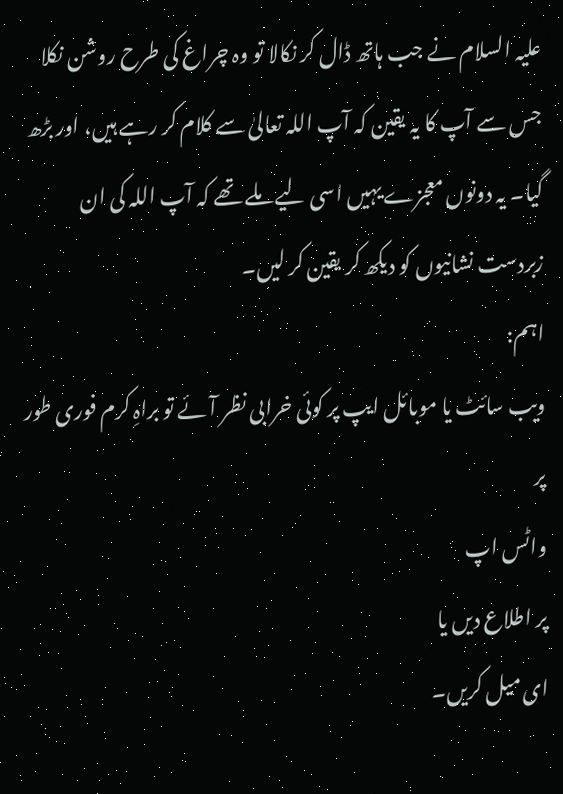علیہ السلام نے جب ہاتھ ڈال کر نکالا تو وہ چراغ کی طرح روشن نکلا جس سے آپ کا یہ یقین کہ آپ اللہ تعالیٰ سے کلام کر رہے ہیں، اور بڑھ گیا۔ یہ دونوں معجزے یہیں اسی لیے ملے تھے کہ آپ اللہ کی ان زبردست نشانیوں کو دیکھ کر یقین کر لیں۔
اہم:
ویب سائٹ یا موبائل ایپ پر کوئی خرابی نظر آئے تو براہِ کرم فوری طور پر
واٹس اپ
پر اطلاع دیں یا
ای میل کریں۔